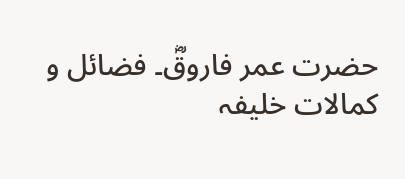حضرت عمر فاروقؓ۔ فضائل و کمالات خلیفہ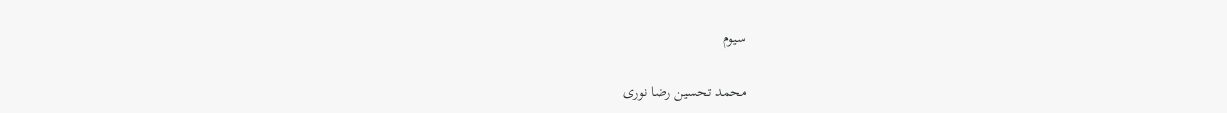سیوم

محمد تحسین رضا نوری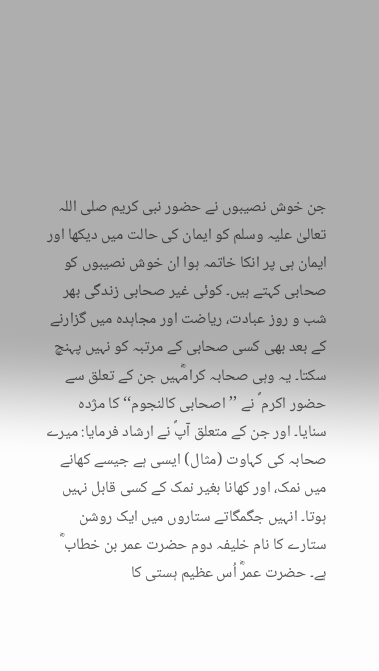جن خوش نصیبوں نے حضور نبی کریم صلی اللہ تعالیٰ علیہ وسلم کو ایمان کی حالت میں دیکھا اور ایمان ہی پر انکا خاتمہ ہوا ان خوش نصیبوں کو صحابی کہتے ہیں۔ کوئی غیر صحابی زندگی بھر شب و روز عبادت، ریاضت اور مجاہدہ میں گزارنے کے بعد بھی کسی صحابی کے مرتبہ کو نہیں پہنچ سکتا۔ یہ وہی صحابہ کرامؓہیں جن کے تعلق سے حضور اکرم ؐ نے ’’اصحابی کالنجوم‘‘ کا مژدہ سنایا۔ اور جن کے متعلق آپؐ نے ارشاد فرمایا: میرے صحابہ کی کہاوت (مثال) ایسی ہے جیسے کھانے میں نمک، اور کھانا بغیر نمک کے کسی قابل نہیں ہوتا۔ انہیں جگمگاتے ستاروں میں ایک روشن ستارے کا نام خلیفہ دوم حضرت عمر بن خطاب ؓ ہے۔ حضرت عمرؓ اُس عظیم ہستی کا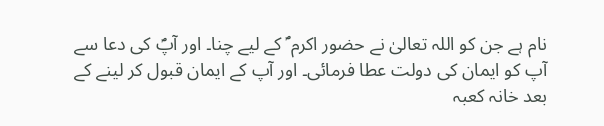نام ہے جن کو اللہ تعالیٰ نے حضور اکرم ؐ کے لیے چنا۔ اور آپؐ کی دعا سے آپ کو ایمان کی دولت عطا فرمائی۔ اور آپ کے ایمان قبول کر لینے کے بعد خانہ کعبہ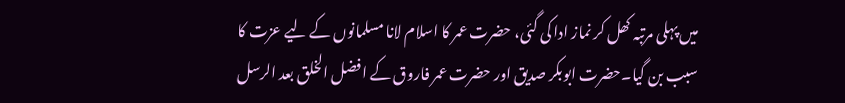میں پہلی مرتبہ کھل کر نماز ادا کی گئی، حضرت عمر کا اسلام لانا مسلمانوں کے لیے عزت کا سبب بن گیا۔حضرت ابوبکر صدیق اور حضرت عمر فاروق کے افضل الخلق بعد الرسل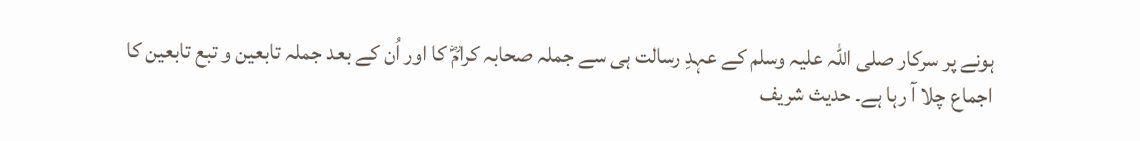ہونے پر سرکار صلی اللہ علیہ وسلم کے عہدِ رسالت ہی سے جملہ صحابہ کرامؓ کا اور اُن کے بعد جملہ تابعین و تبع تابعین کا اجماع چلا آ رہا ہے۔ حدیث شریف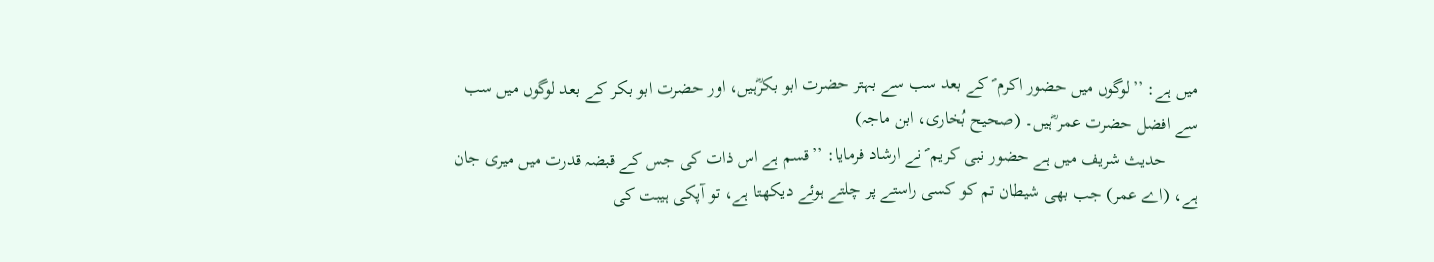میں ہے: ’’لوگوں میں حضور اکرم ؐ کے بعد سب سے بہتر حضرت ابو بکرؓہیں، اور حضرت ابو بکر کے بعد لوگوں میں سب سے افضل حضرت عمر ؓہیں۔ (صحیح بُخاری، ابن ماجہ)
       حدیث شریف میں ہے حضور نبی کریم ؐ نے ارشاد فرمایا: ’’قسم ہے اس ذات کی جس کے قبضہ قدرت میں میری جان ہے، (اے عمر) جب بھی شیطان تم کو کسی راستے پر چلتے ہوئے دیکھتا ہے، تو آپکی ہیبت کی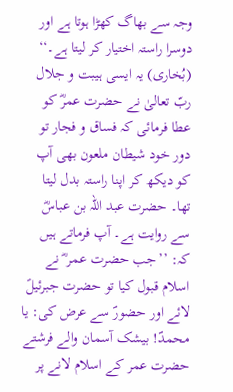وجہ سے بھاگ کھڑا ہوتا ہے اور دوسرا راستہ اختیار کر لیتا ہے۔‘‘ (بُخاری) یہ ایسی ہیبت و جلال ربّ تعالیٰ نے حضرت عمرؓ کو عطا فرمائی کہ فساق و فجار تو دور خود شیطان ملعون بھی آپ کو دیکھ کر اپنا راستہ بدل لیتا تھا۔ حضرت عبد اللہ بن عباسؓ سے روایت ہے۔ آپ فرماتے ہیں کہ: ’’جب حضرت عمر ؓ نے اسلام قبول کیا تو حضرت جبرئیلؑ لائے اور حضورؐ سے عرض کی: یا محمدؐ! بیشک آسمان والے فرشتے حضرت عمر کے اسلام لانے پر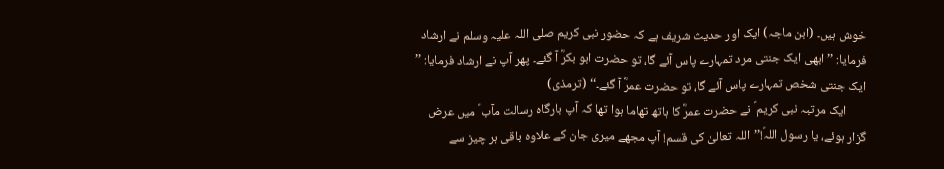خوش ہیں۔ (ابن ماجہ) ایک اور حدیث شریف ہے کہ حضور نبی کریم صلی اللہ علیہ وسلم نے ارشاد فرمایا: ’’ابھی ایک جنتی مرد تمہارے پاس آئے گا، تو حضرت ابو بکرؓ آ گئے۔ پھر آپ نے ارشاد فرمایا: ’’ ایک جنتی شخص تمہارے پاس آئے گا، تو حضرت عمرؓ آ گئے۔‘‘ (ترمذی)
       ایک مرتبہ نبی کریم ؐ نے حضرت عمرؓ کا ہاتھ تھاما ہوا تھا کہ آپ بارگاہ رسالت مآب ؐ میں عرض گزار ہوئے، یا رسول اللہؐ!’’اللہ تعالیٰ کی قسم! آپ مجھے میری جان کے علاوہ باقی ہر چیز سے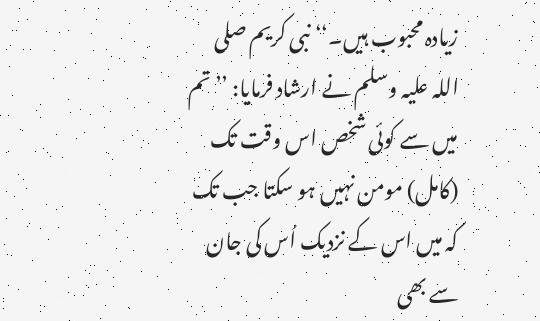زیادہ محبوب ہیں۔‘‘ نبی کریم صلی اللہ علیہ وسلم نے ارشاد فرمایا: ’’تم میں سے کوئی شخص اس وقت تک (کامل) مومن نہیں ہو سکتا جب تک کہ میں اس کے نزدیک اُس کی جان سے بھی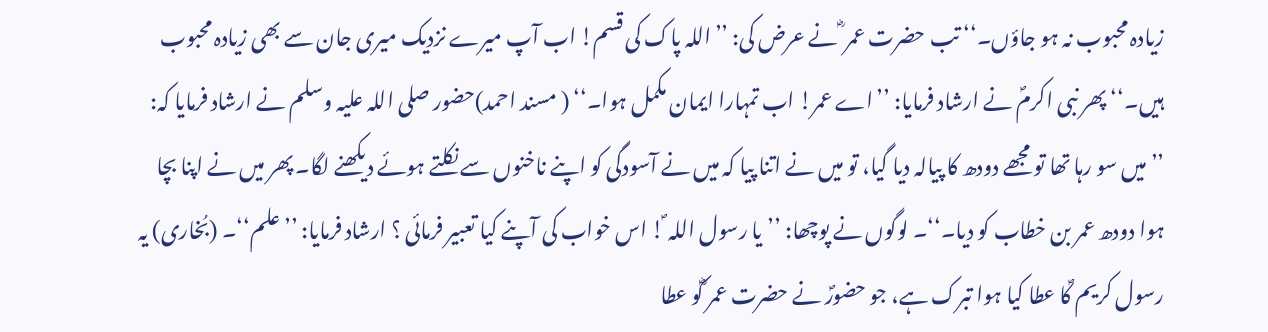زیادہ محبوب نہ ہو جاؤں۔‘‘ تب حضرت عمر ؓ نے عرض کی: ’’اللہ پاک کی قسم! اب آپ میرے نزدیک میری جان سے بھی زیادہ محبوب ہیں۔‘‘ پھر نبی اکرمؐ نے ارشاد فرمایا: ’’اے عمر! اب تمہارا ایمان مکمل ہوا۔‘‘ ( مسند احمد)حضور صلی اللہ علیہ وسلم نے ارشاد فرمایا کہ: ’’میں سو رہا تھا تو مجھے دودھ کا پیالہ دیا گیا، تو میں نے اتنا پیا کہ میں نے آسودگی کو اپنے ناخنوں سے نکلتے ہوئے دیکھنے لگا۔ پھر میں نے اپنا بچا ہوا دودھ عمر بن خطاب کو دیا۔‘‘۔ لوگوں نے پوچھا: ’’یا رسول اللہ ؐ! اس خواب کی آپنے کیا تعبیر فرمائی ؟ ارشاد فرمایا: ’’علم‘‘۔ (بُخاری) یہ رسول کریم ؐکا عطا کیا ہوا تبرک ہے، جو حضورؐ نے حضرت عمر ؓکو عطا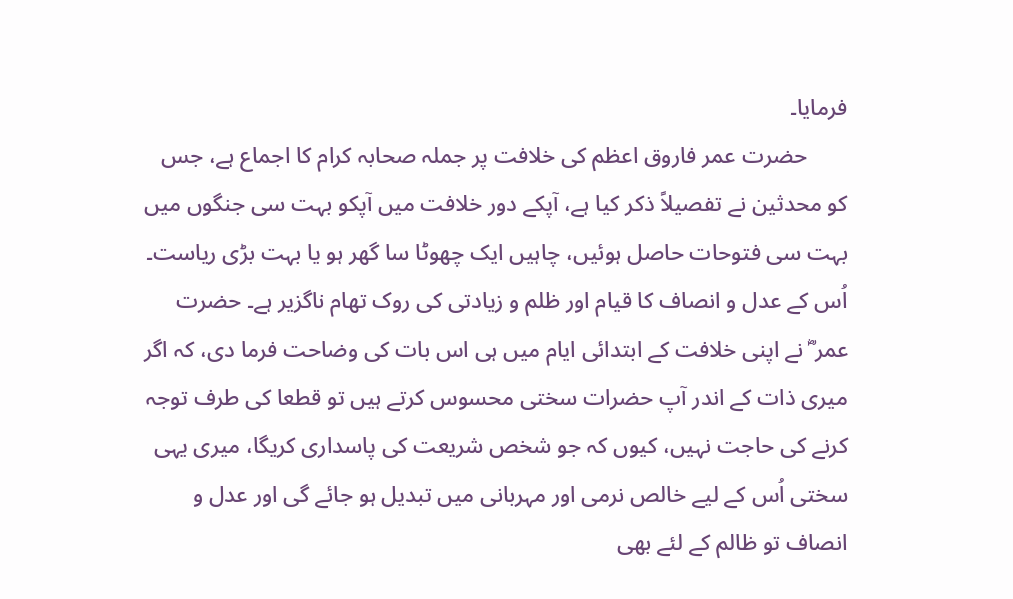فرمایا۔
       حضرت عمر فاروق اعظم کی خلافت پر جملہ صحابہ کرام کا اجماع ہے، جس کو محدثین نے تفصیلاً ذکر کیا ہے، آپکے دور خلافت میں آپکو بہت سی جنگوں میں بہت سی فتوحات حاصل ہوئیں، چاہیں ایک چھوٹا سا گھر ہو یا بہت بڑی ریاست۔ اُس کے عدل و انصاف کا قیام اور ظلم و زیادتی کی روک تھام ناگزیر ہے۔ حضرت عمر ؓ نے اپنی خلافت کے ابتدائی ایام میں ہی اس بات کی وضاحت فرما دی، کہ اگر میری ذات کے اندر آپ حضرات سختی محسوس کرتے ہیں تو قطعا کی طرف توجہ کرنے کی حاجت نہیں، کیوں کہ جو شخص شریعت کی پاسداری کریگا، میری یہی سختی اُس کے لیے خالص نرمی اور مہربانی میں تبدیل ہو جائے گی اور عدل و انصاف تو ظالم کے لئے بھی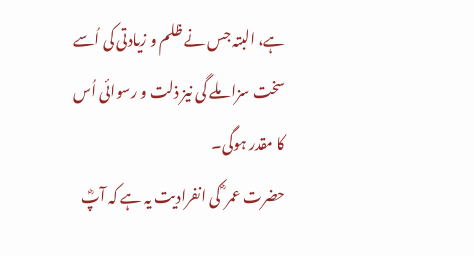ہے، البتہ جس نے ظلم و زیادتی کی اُسے سخت سزا ملے گی نیز ذلت و رسوائی اُس کا مقدر ہوگی۔
حضرت عمر ؓ کی انفرادیت یہ ہے کہ آپؓ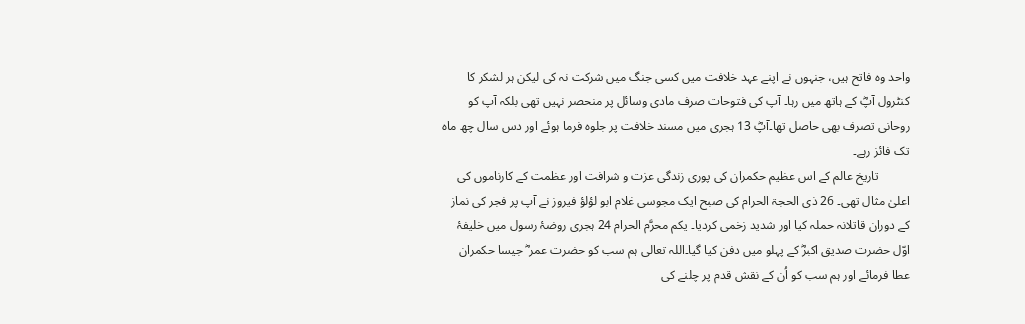واحد وہ فاتح ہیں، جنہوں نے اپنے عہد خلافت میں کسی جنگ میں شرکت نہ کی لیکن ہر لشکر کا کنٹرول آپؓ کے ہاتھ میں رہا۔ آپ کی فتوحات صرف مادی وسائل پر منحصر نہیں تھی بلکہ آپ کو روحانی تصرف بھی حاصل تھا۔آپؓ 13 ہجری میں مسند خلافت پر جلوہ فرما ہوئے اور دس سال چھ ماہ تک فائز رہے۔
          تاریخ عالم کے اس عظیم حکمران کی پوری زندگی عزت و شرافت اور عظمت کے کارناموں کی اعلیٰ مثال تھی۔ 26 ذی الحجۃ الحرام کی صبح ایک مجوسی غلام ابو لؤلؤ فیروز نے آپ پر فجر کی نماز کے دوران قاتلانہ حملہ کیا اور شدید زخمی کردیا۔ یکم محرَّم الحرام 24 ہجری روضۂ رسول میں خلیفۂ اوّل حضرت صدیق اکبرؓ کے پہلو میں دفن کیا گیا۔اللہ تعالی ہم سب کو حضرت عمر ؓ جیسا حکمران عطا فرمائے اور ہم سب کو اُن کے نقش قدم پر چلنے کی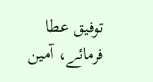توفیق عطا فرمائے، آمین